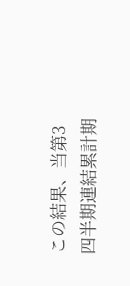この結果、当第3四半期連結累計期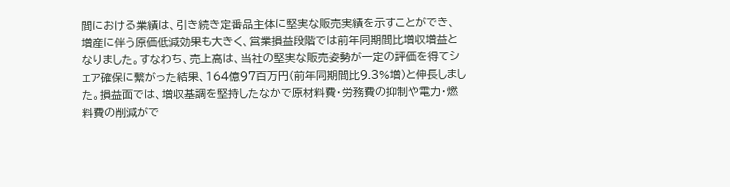間における業績は、引き続き定番品主体に堅実な販売実績を示すことができ、増産に伴う原価低減効果も大きく、営業損益段階では前年同期間比増収増益となりました。すなわち、売上高は、当社の堅実な販売姿勢が一定の評価を得てシェア確保に繋がった結果、164億97百万円(前年同期間比9.3%増)と伸長しました。損益面では、増収基調を堅持したなかで原材料費・労務費の抑制や電力・燃料費の削減がで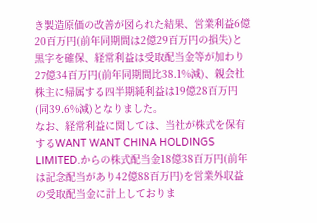き製造原価の改善が図られた結果、営業利益6億20百万円(前年同期間は2億29百万円の損失)と黒字を確保、経常利益は受取配当金等が加わり27億34百万円(前年同期間比38.1%減)、親会社株主に帰属する四半期純利益は19億28百万円(同39.6%減)となりました。
なお、経常利益に関しては、当社が株式を保有するWANT WANT CHINA HOLDINGS LIMITED.からの株式配当金18億38百万円(前年は記念配当があり42億88百万円)を営業外収益の受取配当金に計上しておりま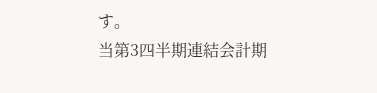す。
当第3四半期連結会計期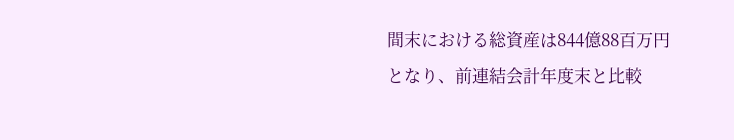間末における総資産は844億88百万円となり、前連結会計年度末と比較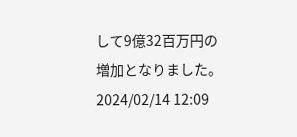して9億32百万円の増加となりました。
2024/02/14 12:09